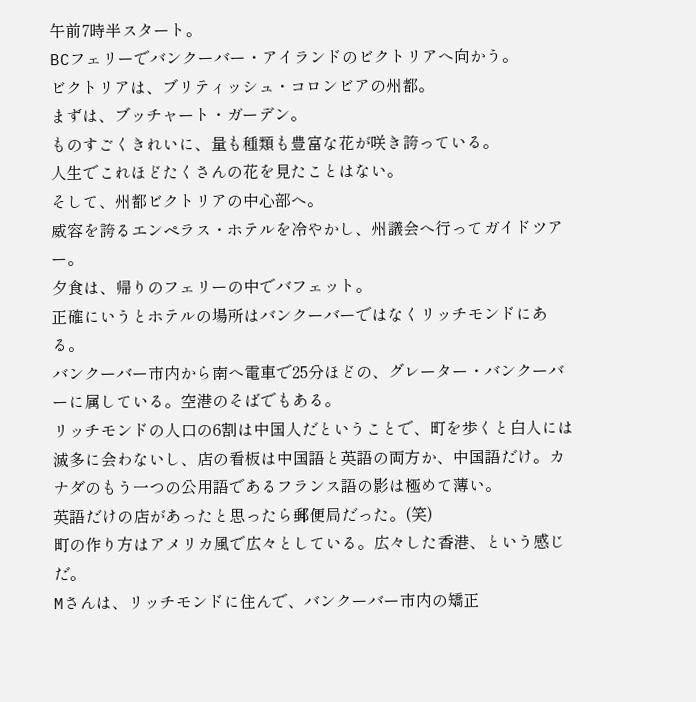午前7時半スタート。
BCフェリーでバンクーバー・アイランドのビクトリアへ向かう。
ビクトリアは、ブリティッシュ・コロンビアの州都。
まずは、ブッチャート・ガーデン。
ものすごくきれいに、量も種類も豊富な花が咲き誇っている。
人生でこれほどたくさんの花を見たことはない。
そして、州都ビクトリアの中心部へ。
威容を誇るエンペラス・ホテルを冷やかし、州議会へ行ってガイドツアー。
夕食は、帰りのフェリーの中でバフェット。
正確にいうとホテルの場所はバンクーバーではなくリッチモンドにある。
バンクーバー市内から南へ電車で25分ほどの、グレーター・バンクーバーに属している。空港のそばでもある。
リッチモンドの人口の6割は中国人だということで、町を歩くと白人には滅多に会わないし、店の看板は中国語と英語の両方か、中国語だけ。カナダのもう一つの公用語であるフランス語の影は極めて薄い。
英語だけの店があったと思ったら郵便局だった。(笑)
町の作り方はアメリカ風で広々としている。広々した香港、という感じだ。
Mさんは、リッチモンドに住んで、バンクーバー市内の矯正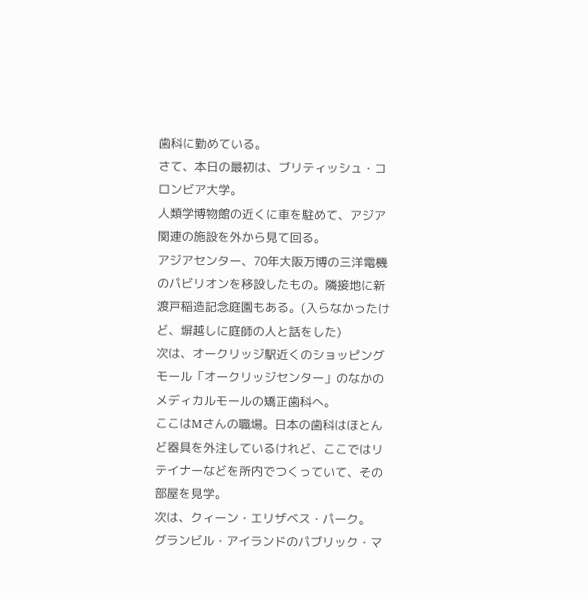歯科に勤めている。
さて、本日の最初は、ブリティッシュ・コロンビア大学。
人類学博物館の近くに車を駐めて、アジア関連の施設を外から見て回る。
アジアセンター、70年大阪万博の三洋電機のパビリオンを移設したもの。隣接地に新渡戸稲造記念庭園もある。(入らなかったけど、塀越しに庭師の人と話をした)
次は、オークリッジ駅近くのショッピングモール「オークリッジセンター」のなかのメディカルモールの矯正歯科へ。
ここはMさんの職場。日本の歯科はほとんど器具を外注しているけれど、ここではリテイナーなどを所内でつくっていて、その部屋を見学。
次は、クィーン・エリザベス・パーク。
グランビル・アイランドのパブリック・マ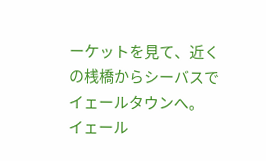ーケットを見て、近くの桟橋からシーバスでイェールタウンへ。
イェール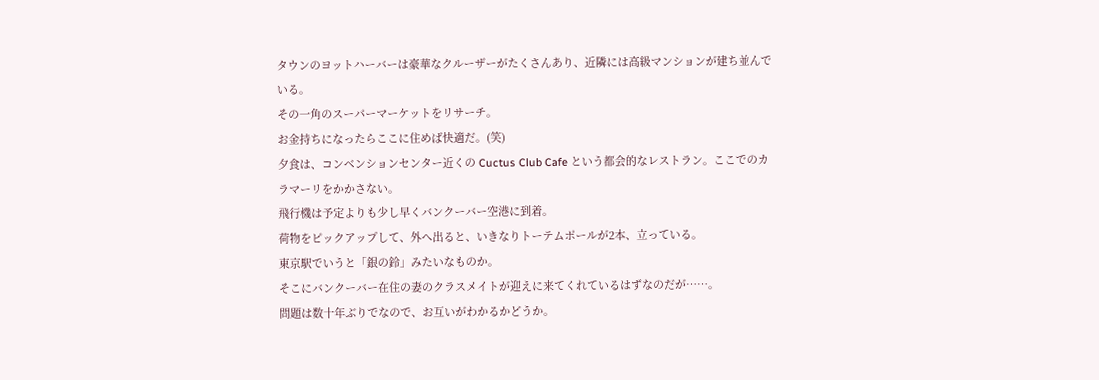タウンのヨットハーバーは豪華なクルーザーがたくさんあり、近隣には高級マンションが建ち並んでいる。
その一角のスーパーマーケットをリサーチ。
お金持ちになったらここに住めば快適だ。(笑)
夕食は、コンベンションセンター近くの Cuctus Club Cafe という都会的なレストラン。ここでのカラマーリをかかさない。
飛行機は予定よりも少し早くバンクーバー空港に到着。
荷物をピックアップして、外へ出ると、いきなりトーテムポールが2本、立っている。
東京駅でいうと「銀の鈴」みたいなものか。
そこにバンクーバー在住の妻のクラスメイトが迎えに来てくれているはずなのだが……。
問題は数十年ぶりでなので、お互いがわかるかどうか。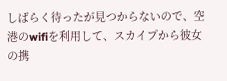しばらく待ったが見つからないので、空港のwifiを利用して、スカイプから彼女の携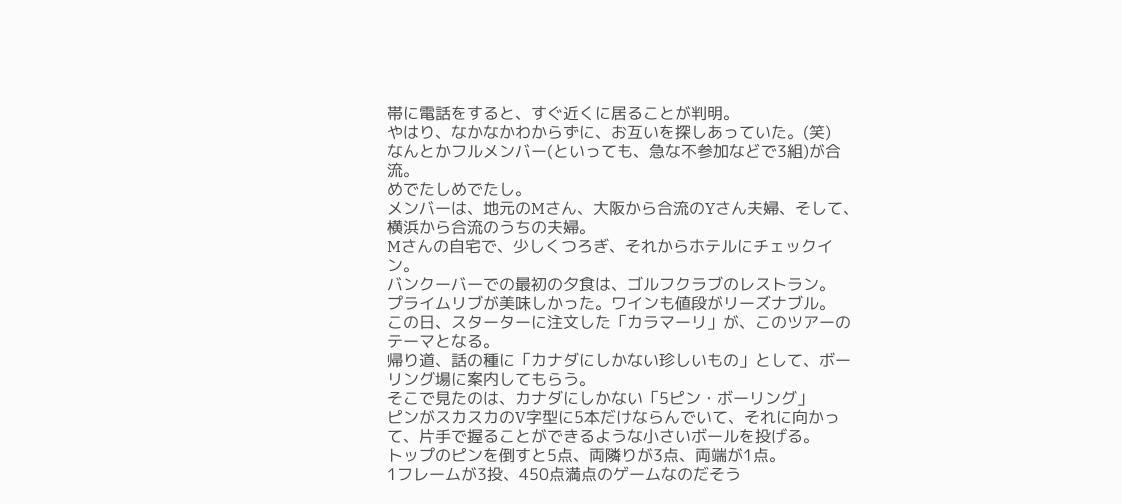帯に電話をすると、すぐ近くに居ることが判明。
やはり、なかなかわからずに、お互いを探しあっていた。(笑)
なんとかフルメンバー(といっても、急な不参加などで3組)が合流。
めでたしめでたし。
メンバーは、地元のMさん、大阪から合流のYさん夫婦、そして、横浜から合流のうちの夫婦。
Mさんの自宅で、少しくつろぎ、それからホテルにチェックイン。
バンクーバーでの最初の夕食は、ゴルフクラブのレストラン。
プライムリブが美味しかった。ワインも値段がリーズナブル。
この日、スターターに注文した「カラマーリ」が、このツアーのテーマとなる。
帰り道、話の種に「カナダにしかない珍しいもの」として、ボーリング場に案内してもらう。
そこで見たのは、カナダにしかない「5ピン・ボーリング」
ピンがスカスカのV字型に5本だけならんでいて、それに向かって、片手で握ることができるような小さいボールを投げる。
トップのピンを倒すと5点、両隣りが3点、両端が1点。
1フレームが3投、450点満点のゲームなのだそう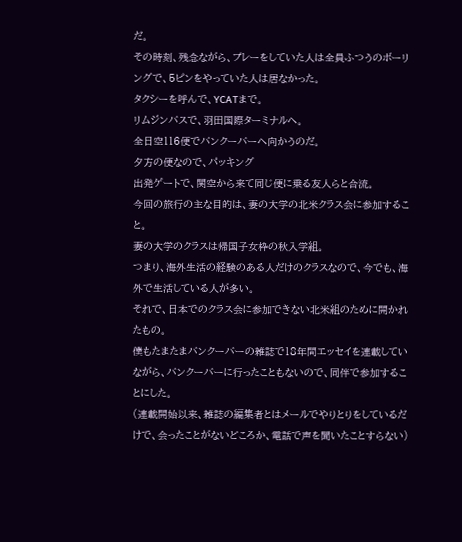だ。
その時刻、残念ながら、プレーをしていた人は全員ふつうのボーリングで、5ピンをやっていた人は居なかった。
タクシーを呼んで、YCATまで。
リムジンバスで、羽田国際ターミナルへ。
全日空116便でバンクーバーへ向かうのだ。
夕方の便なので、パッキング
出発ゲートで、関空から来て同じ便に乗る友人らと合流。
今回の旅行の主な目的は、妻の大学の北米クラス会に参加すること。
妻の大学のクラスは帰国子女枠の秋入学組。
つまり、海外生活の経験のある人だけのクラスなので、今でも、海外で生活している人が多い。
それで、日本でのクラス会に参加できない北米組のために開かれたもの。
僕もたまたまバンクーバーの雑誌で18年間エッセイを連載していながら、バンクーバーに行ったこともないので、同伴で参加することにした。
(連載開始以来、雑誌の編集者とはメールでやりとりをしているだけで、会ったことがないどころか、電話で声を聞いたことすらない)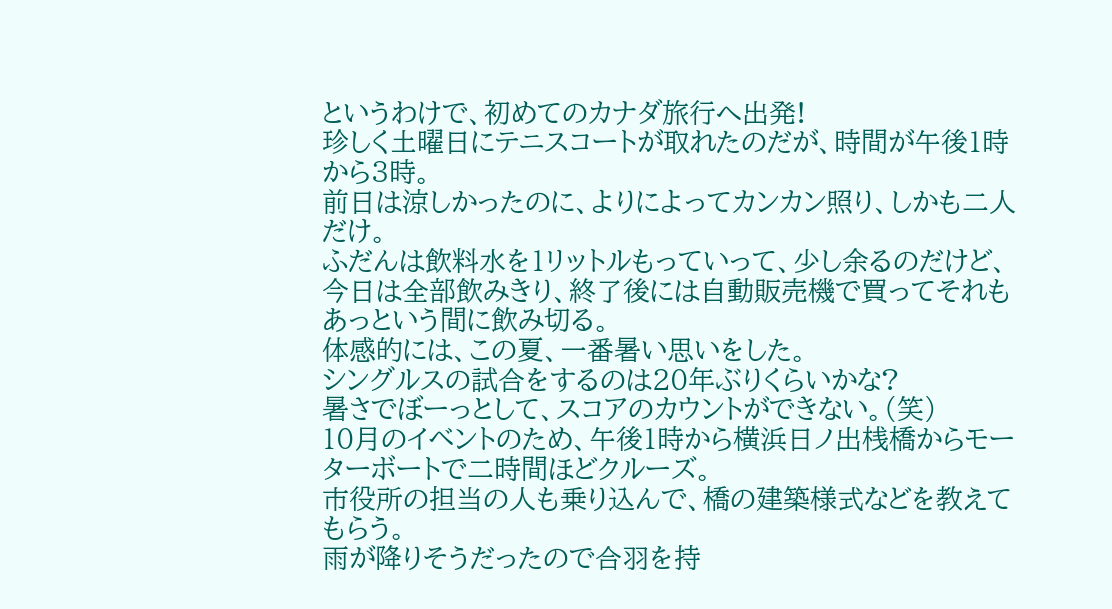というわけで、初めてのカナダ旅行へ出発!
珍しく土曜日にテニスコートが取れたのだが、時間が午後1時から3時。
前日は涼しかったのに、よりによってカンカン照り、しかも二人だけ。
ふだんは飲料水を1リットルもっていって、少し余るのだけど、今日は全部飲みきり、終了後には自動販売機で買ってそれもあっという間に飲み切る。
体感的には、この夏、一番暑い思いをした。
シングルスの試合をするのは20年ぶりくらいかな?
暑さでぼーっとして、スコアのカウントができない。(笑)
10月のイベントのため、午後1時から横浜日ノ出桟橋からモーターボートで二時間ほどクルーズ。
市役所の担当の人も乗り込んで、橋の建築様式などを教えてもらう。
雨が降りそうだったので合羽を持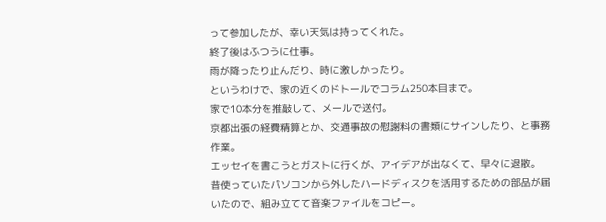って参加したが、幸い天気は持ってくれた。
終了後はふつうに仕事。
雨が降ったり止んだり、時に激しかったり。
というわけで、家の近くのドトールでコラム250本目まで。
家で10本分を推敲して、メールで送付。
京都出張の経費精算とか、交通事故の慰謝料の書類にサインしたり、と事務作業。
エッセイを書こうとガストに行くが、アイデアが出なくて、早々に退散。
昔使っていたパソコンから外したハードディスクを活用するための部品が届いたので、組み立てて音楽ファイルをコピー。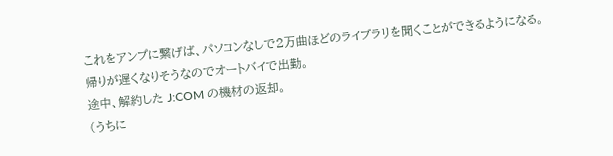これをアンプに繋げば、パソコンなしで2万曲ほどのライブラリを聞くことができるようになる。
帰りが遅くなりそうなのでオートバイで出勤。
途中、解約した J:COM の機材の返却。
(うちに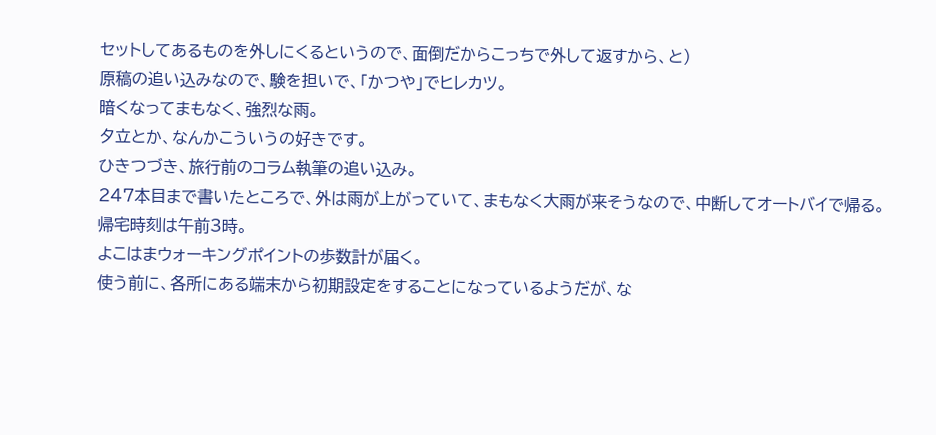セットしてあるものを外しにくるというので、面倒だからこっちで外して返すから、と)
原稿の追い込みなので、験を担いで、「かつや」でヒレカツ。
暗くなってまもなく、強烈な雨。
夕立とか、なんかこういうの好きです。
ひきつづき、旅行前のコラム執筆の追い込み。
247本目まで書いたところで、外は雨が上がっていて、まもなく大雨が来そうなので、中断してオートバイで帰る。
帰宅時刻は午前3時。
よこはまウォーキングポイントの歩数計が届く。
使う前に、各所にある端末から初期設定をすることになっているようだが、な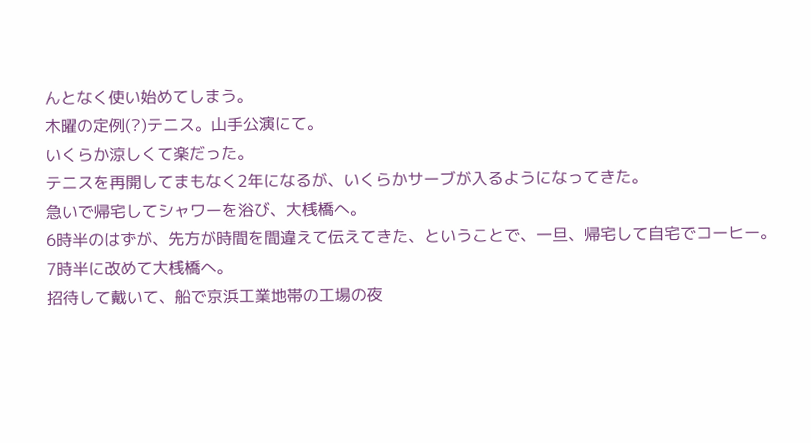んとなく使い始めてしまう。
木曜の定例(?)テニス。山手公演にて。
いくらか涼しくて楽だった。
テニスを再開してまもなく2年になるが、いくらかサーブが入るようになってきた。
急いで帰宅してシャワーを浴び、大桟橋へ。
6時半のはずが、先方が時間を間違えて伝えてきた、ということで、一旦、帰宅して自宅でコーヒー。
7時半に改めて大桟橋へ。
招待して戴いて、船で京浜工業地帯の工場の夜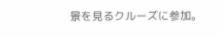景を見るクルーズに参加。